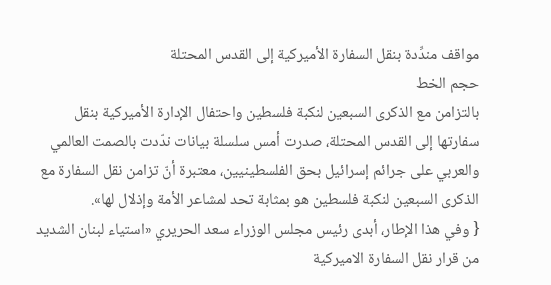مواقف مندِّدة بنقل السفارة الأميركية إلى القدس المحتلة
حجم الخط
بالتزامن مع الذكرى السبعين لنكبة فلسطين واحتفال الإدارة الأميركية بنقل سفارتها إلى القدس المحتلة، صدرت أمس سلسلة بيانات ندّدت بالصمت العالمي والعربي على جرائم إسرائيل بحق الفلسطينيين، معتبرة أنّ تزامن نقل السفارة مع الذكرى السبعين لنكبة فلسطين هو بمثابة تحد لمشاعر الأمة وإذلال لها».
{ وفي هذا الإطار، أبدى رئيس مجلس الوزراء سعد الحريري «استياء لبنان الشديد من قرار نقل السفارة الاميركية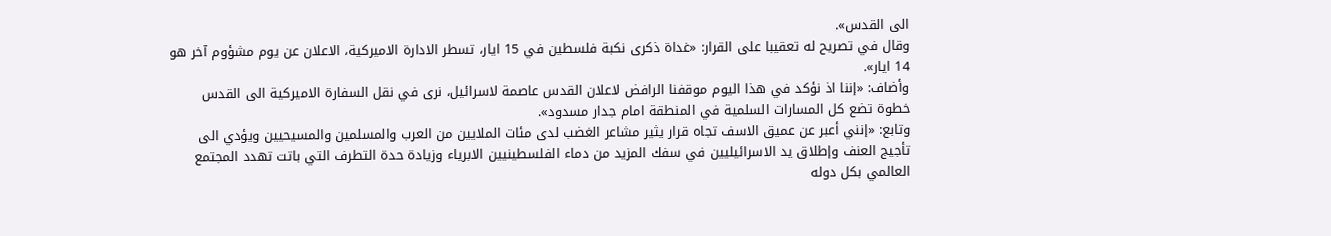الى القدس».
وقال في تصريح له تعقيبا على القرار: «غداة ذكرى نكبة فلسطين في 15 ايار، تسطر الادارة الاميركية، الاعلان عن يوم مشؤوم آخر هو 14 ايار».
وأضاف: «إننا اذ نؤكد في هذا اليوم موقفنا الرافض لاعلان القدس عاصمة لاسرائيل، نرى في نقل السفارة الاميركية الى القدس خطوة تضع كل المسارات السلمية في المنطقة امام جدار مسدود».
وتابع: «إنني أعبر عن عميق الاسف تجاه قرار يثير مشاعر الغضب لدى مئات الملايين من العرب والمسلمين والمسيحيين ويؤدي الى تأجيج العنف وإطلاق يد الاسرائيليين في سفك المزيد من دماء الفلسطينيين الابرياء وزيادة حدة التطرف التي باتت تهدد المجتمع العالمي بكل دوله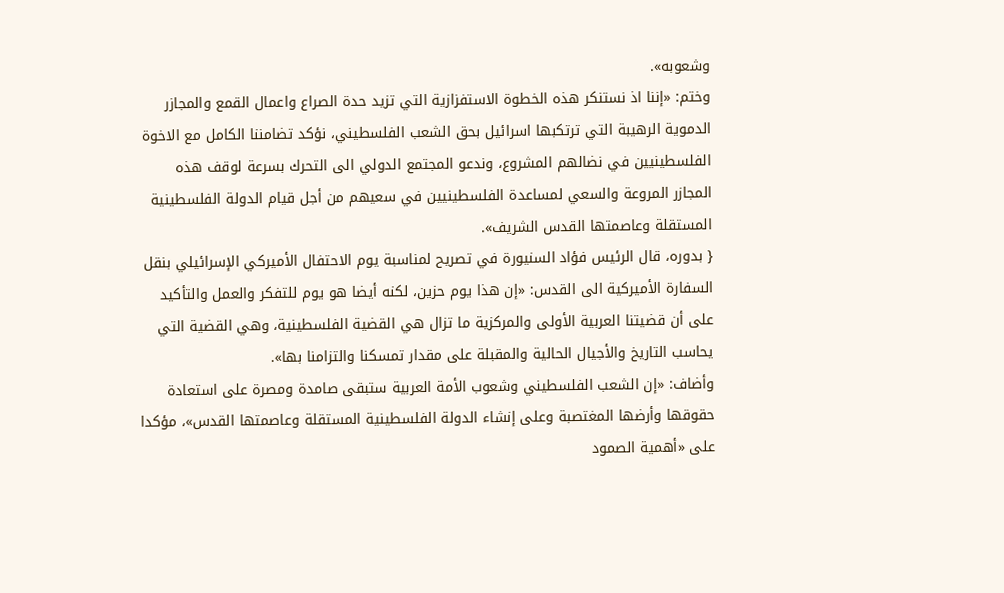وشعوبه».
وختم: «إننا اذ نستنكر هذه الخطوة الاستفزازية التي تزيد حدة الصراع واعمال القمع والمجازر الدموية الرهيبة التي ترتكبها اسرائيل بحق الشعب الفلسطيني، نؤكد تضامننا الكامل مع الاخوة الفلسطينيين في نضالهم المشروع، وندعو المجتمع الدولي الى التحرك بسرعة لوقف هذه المجازر المروعة والسعي لمساعدة الفلسطينيين في سعيهم من أجل قيام الدولة الفلسطينية المستقلة وعاصمتها القدس الشريف».
{ بدوره، قال الرئيس فؤاد السنيورة في تصريح لمناسبة يوم الاحتفال الأميركي الإسرائيلي بنقل السفارة الأميركية الى القدس: «إن هذا يوم حزين، لكنه أيضا هو يوم للتفكر والعمل والتأكيد على أن قضيتنا العربية الأولى والمركزية ما تزال هي القضية الفلسطينية، وهي القضية التي يحاسب التاريخ والأجيال الحالية والمقبلة على مقدار تمسكنا والتزامنا بها».
وأضاف: «إن الشعب الفلسطيني وشعوب الأمة العربية ستبقى صامدة ومصرة على استعادة حقوقها وأرضها المغتصبة وعلى إنشاء الدولة الفلسطينية المستقلة وعاصمتها القدس»، مؤكدا على «أهمية الصمود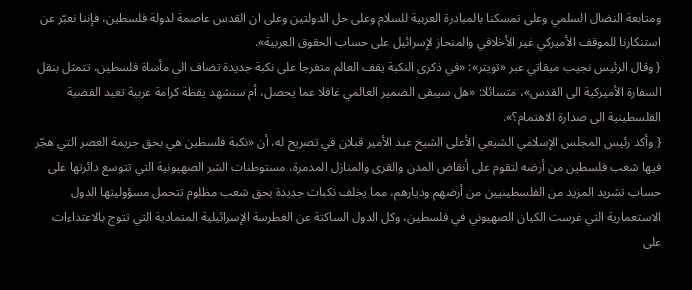ومتابعة النضال السلمي وعلى تمسكنا بالمبادرة العربية للسلام وعلى حل الدولتين وعلى ان القدس عاصمة لدولة فلسطين، فإننا نعبّر عن استنكارنا للموقف الأميركي غير الأخلاقي والمنحاز لإسرائيل على حساب الحقوق العربية».
{ وقال الرئيس نجيب ميقاتي عبر «تويتر»: «في ذكرى النكبة يقف العالم متفرجا على نكبة جديدة تضاف الى مأساة فلسطين، تتمثل بنقل السفارة الأميركية الى القدس»، متسائلا: «هل سيبقى الضمير العالمي غافلا عما يحصل، أم سنشهد يقظة كرامة عربية تعيد القضية الفلسطينية الى صدارة الاهتمام؟».
{ وأكد رئيس المجلس الإسلامي الشيعي الأعلى الشيخ عبد الأمير قبلان في تصريح له، أن «نكبة فلسطين هي بحق جريمة العصر التي هجّر فيها شعب فلسطين من أرضه لتقوم على أنقاض المدن والقرى والمنازل المدمرة، مستوطنات الشر الصهيونية التي تتوسع دائرتها على حساب تشريد المزيد من الفلسطينيين من أرضهم وديارهم، مما يخلف نكبات جديدة بحق شعب مظلوم تتحمل مسؤوليتها الدول الاستعمارية التي غرست الكيان الصهيوني في فلسطين، وكل الدول الساكتة عن الغطرسة الإسرائيلية المتمادية التي تتوج بالاعتداءات على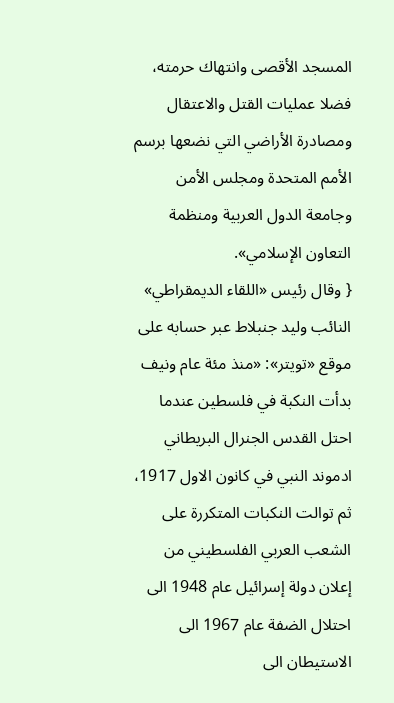المسجد الأقصى وانتهاك حرمته، فضلا عمليات القتل والاعتقال ومصادرة الأراضي التي نضعها برسم الأمم المتحدة ومجلس الأمن وجامعة الدول العربية ومنظمة التعاون الإسلامي».
{ وقال رئيس «اللقاء الديمقراطي» النائب وليد جنبلاط عبر حسابه على موقع «تويتر»: «منذ مئة عام ونيف بدأت النكبة في فلسطين عندما احتل القدس الجنرال البريطاني ادموند النبي في كانون الاول 1917، ثم توالت النكبات المتكررة على الشعب العربي الفلسطيني من إعلان دولة إسرائيل عام 1948 الى احتلال الضفة عام 1967 الى الاستيطان الى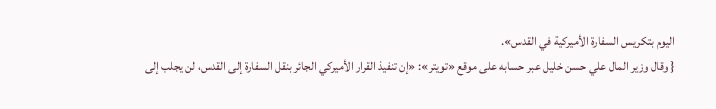اليوم بتكريس السفارة الأميركية في القدس».
{ وقال وزير المال علي حسن خليل عبر حسابه على موقع «تويتر»: «إن تنفيذ القرار الأميركي الجائر بنقل السفارة إلى القدس، لن يجلب إلى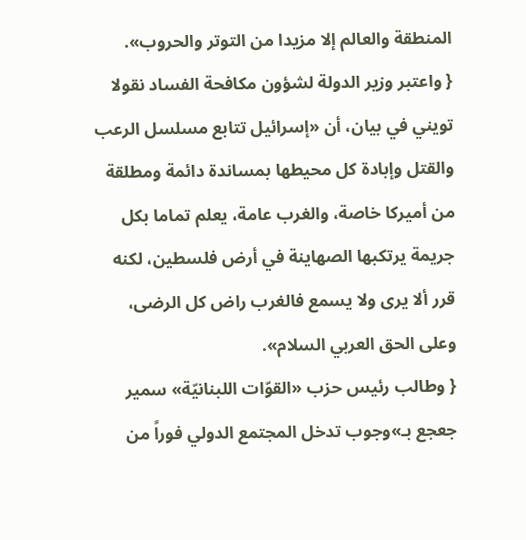المنطقة والعالم إلا مزيدا من التوتر والحروب».
{ واعتبر وزير الدولة لشؤون مكافحة الفساد نقولا تويني في بيان، أن «إسرائيل تتابع مسلسل الرعب والقتل وإبادة كل محيطها بمساندة دائمة ومطلقة من أميركا خاصة، والغرب عامة، يعلم تماما بكل جريمة يرتكبها الصهاينة في أرض فلسطين، لكنه قرر ألا يرى ولا يسمع فالغرب راض كل الرضى، وعلى الحق العربي السلام».
{ وطالب رئيس حزب «القوّات اللبنانيّة» سمير جعجع بـ»وجوب تدخل المجتمع الدولي فوراً من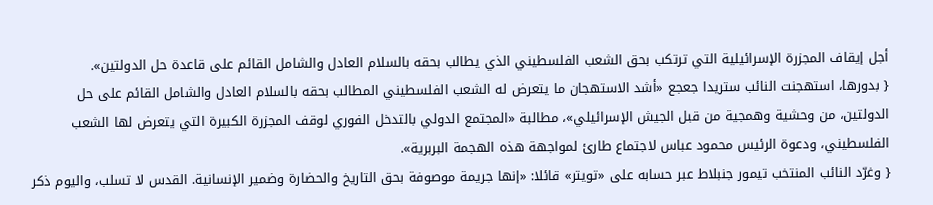أجل إيقاف المجزرة الإسرائيلية التي ترتكب بحق الشعب الفلسطيني الذي يطالب بحقه بالسلام العادل والشامل القائم على قاعدة حل الدولتين».
{ بدورها، استهجنت النائب ستريدا جعجع «أشد الاستهجان ما يتعرض له الشعب الفلسطيني المطالب بحقه بالسلام العادل والشامل القائم على حل الدولتين، من وحشية وهمجية من قبل الجيش الإسرائيلي»، مطالبة «المجتمع الدولي بالتدخل الفوري لوقف المجزرة الكبيرة التي يتعرض لها الشعب الفلسطيني، ودعوة الرئيس محمود عباس لاجتماع طارئ لمواجهة هذه الهجمة البربرية».
{ وغرّد النائب المنتخب تيمور جنبلاط عبر حسابه على «تويتر» قائلا: «إنها جريمة موصوفة بحق التاريخ والحضارة وضمير الإنسانية. القدس لا تسلب، واليوم ذكر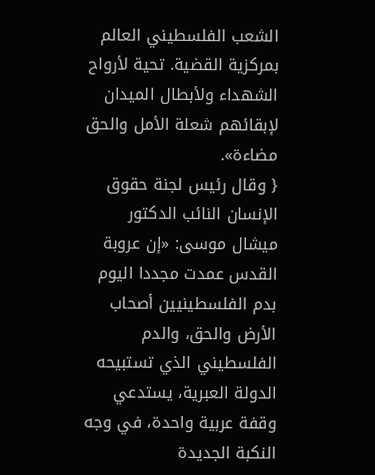الشعب الفلسطيني العالم بمركزية القضية. تحية لأرواح الشهداء ولأبطال الميدان لإبقائهم شعلة الأمل والحق مضاءة».
{ وقال رئيس لجنة حقوق الإنسان النائب الدكتور ميشال موسى: «إن عروبة القدس عمدت مجددا اليوم بدم الفلسطينيين أصحاب الأرض والحق، والدم الفلسطيني الذي تستبيحه الدولة العبرية، يستدعي وقفة عربية واحدة، في وجه النكبة الجديدة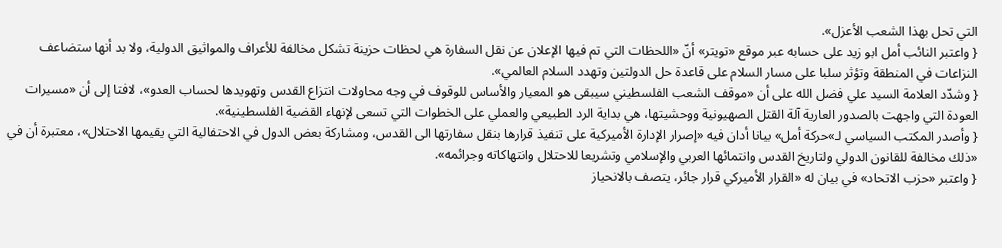التي تحل بهذا الشعب الأعزل».
{ واعتبر النائب أمل ابو زيد على حسابه عبر موقع «تويتر» أنّ «اللحظات التي تم فيها الإعلان عن نقل السفارة هي لحظات حزينة تشكل مخالفة للأعراف والمواثيق الدولية، ولا بد أنها ستضاعف النزاعات في المنطقة وتؤثر سلبا على مسار السلام على قاعدة حل الدولتين وتهدد السلام العالمي».
{ وشدّد العلامة السيد علي فضل الله على أن «موقف الشعب الفلسطيني سيبقى هو المعيار والأساس للوقوف في وجه محاولات انتزاع القدس وتهويدها لحساب العدو»، لافتا إلى أن «مسيرات العودة التي واجهت بالصدور العارية آلة القتل الصهيونية ووحشيتها، هي بداية الرد الطبيعي والعملي على الخطوات التي تسعى لإنهاء القضية الفلسطينية».
{ وأصدر المكتب السياسي لـ»حركة أمل» بيانا أدان فيه «إصرار الإدارة الأميركية على تنفيذ قرارها بنقل سفارتها الى القدس، ومشاركة بعض الدول في الاحتفالية التي يقيمها الاحتلال»، معتبرة أن في «ذلك مخالفة للقانون الدولي ولتاريخ القدس وانتمائها العربي والإسلامي وتشريعا للاحتلال وانتهاكاته وجرائمه».
{ واعتبر «حزب الاتحاد» في بيان له «القرار الأميركي قرار جائر، يتصف بالانحياز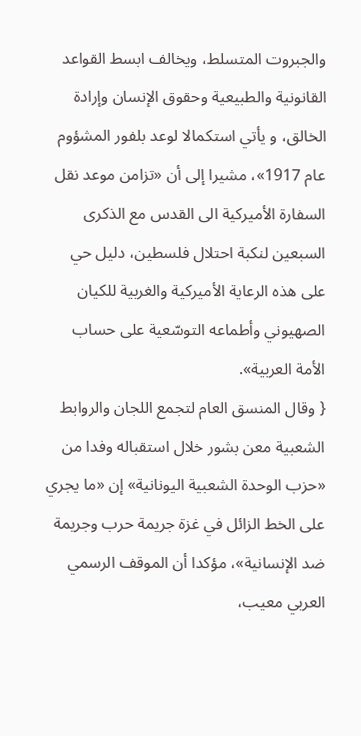والجبروت المتسلط، ويخالف ابسط القواعد القانونية والطبيعية وحقوق الإنسان وإرادة الخالق، و يأتي استكمالا لوعد بلفور المشؤوم عام 1917»، مشيرا إلى أن «تزامن موعد نقل السفارة الأميركية الى القدس مع الذكرى السبعين لنكبة احتلال فلسطين، دليل حي على هذه الرعاية الأميركية والغربية للكيان الصهيوني وأطماعه التوسّعية على حساب الأمة العربية».
{ وقال المنسق العام لتجمع اللجان والروابط الشعبية معن بشور خلال استقباله وفدا من «حزب الوحدة الشعبية اليونانية» إن «ما يجري على الخط الزائل في غزة جريمة حرب وجريمة ضد الإنسانية»، مؤكدا أن الموقف الرسمي العربي معيب،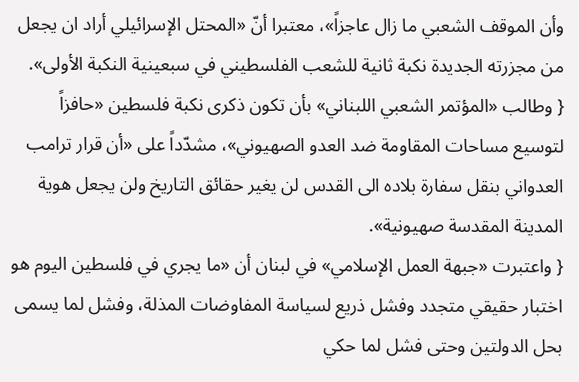وأن الموقف الشعبي ما زال عاجزاً»، معتبرا أنّ «المحتل الإسرائيلي أراد ان يجعل من مجزرته الجديدة نكبة ثانية للشعب الفلسطيني في سبعينية النكبة الأولى».
{ وطالب «المؤتمر الشعبي اللبناني» بأن تكون ذكرى نكبة فلسطين «حافزاً لتوسيع مساحات المقاومة ضد العدو الصهيوني»، مشدّداً على «أن قرار ترامب العدواني بنقل سفارة بلاده الى القدس لن يغير حقائق التاريخ ولن يجعل هوية المدينة المقدسة صهيونية».
{ واعتبرت «جبهة العمل الإسلامي» في لبنان أن «ما يجري في فلسطين اليوم هو اختبار حقيقي متجدد وفشل ذريع لسياسة المفاوضات المذلة، وفشل لما يسمى بحل الدولتين وحتى فشل لما حكي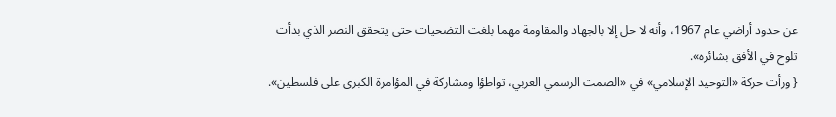عن حدود أراضي عام 1967، وأنه لا حل إلا بالجهاد والمقاومة مهما بلغت التضحيات حتى يتحقق النصر الذي بدأت تلوح في الأفق بشائره».
{ ورأت حركة «التوحيد الإسلامي» في «الصمت الرسمي العربي، تواطؤا ومشاركة في المؤامرة الكبرى على فلسطين».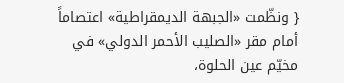{ ونظّمت «الجبهة الديمقراطية» اعتصاماً أمام مقر «الصليب الأحمر الدولي» في مخيّم عين الحلوة،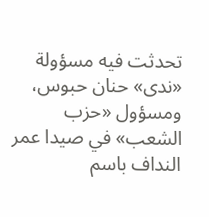تحدثت فيه مسؤولة «ندى» حنان حبوس، ومسؤول «حزب الشعب» في صيدا عمر النداف باسم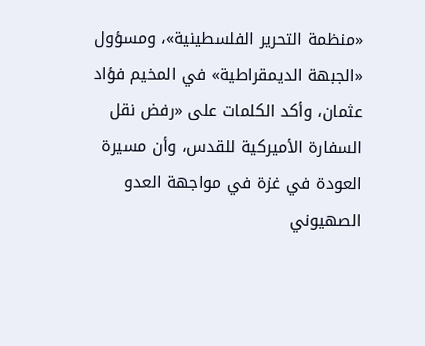«منظمة التحرير الفلسطينية»، ومسؤول «الجبهة الديمقراطية» في المخيم فؤاد عثمان، وأكد الكلمات على «رفض نقل السفارة الأميركية للقدس، وأن مسيرة العودة في غزة في مواجهة العدو الصهيوني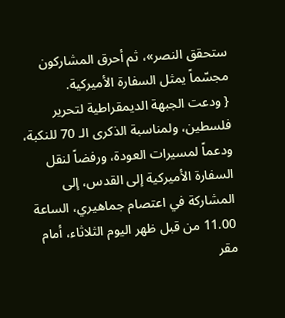ستحقق النصر»، ثم أحرق المشاركون مجسّماً يمثل السفارة الأميركية.
{ ودعت الجبهة الديمقراطية لتحرير فلسطين، ولمناسبة الذكرى الـ 70 للنكبة، ودعماً لمسيرات العودة، ورفضاً لنقل السفارة الأميركية إلى القدس، إلى المشاركة في اعتصام جماهيري، الساعة 11.00 من قبل ظهر اليوم الثلاثاء، أمام مقر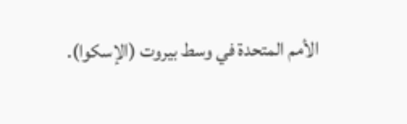الأمم المتحدة في وسط بيروت (الإسكوا).